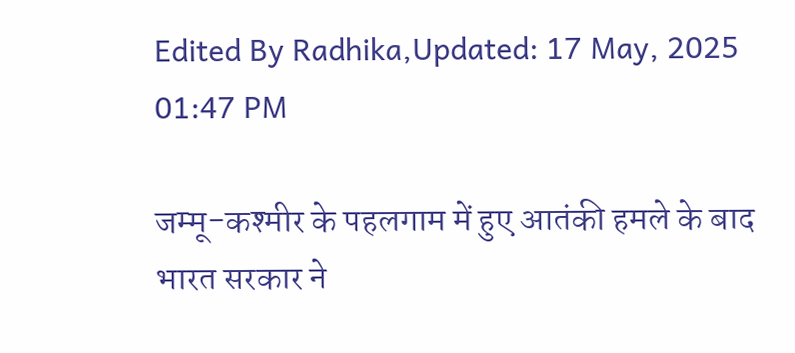Edited By Radhika,Updated: 17 May, 2025 01:47 PM

जम्मू-कश्मीर के पहलगाम में हुए आतंकी हमले के बाद भारत सरकार ने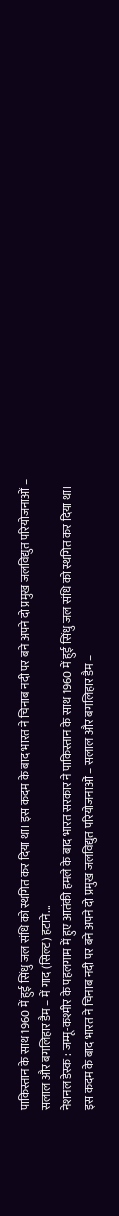पाकिस्तान के साथ 1960 में हुई सिंधु जल संधि को स्थगित कर दिया था। इस कदम के बाद भारत ने चिनाब नदी पर बने अपने दो प्रमुख जलविद्युत परियोजनाओं – सलाल और बगलिहार डैम – में गाद (सिल्ट) हटाने...
नेशनल डेस्क : जम्मू-कश्मीर के पहलगाम में हुए आतंकी हमले के बाद भारत सरकार ने पाकिस्तान के साथ 1960 में हुई सिंधु जल संधि को स्थगित कर दिया था। इस कदम के बाद भारत ने चिनाब नदी पर बने अपने दो प्रमुख जलविद्युत परियोजनाओं – सलाल और बगलिहार डैम –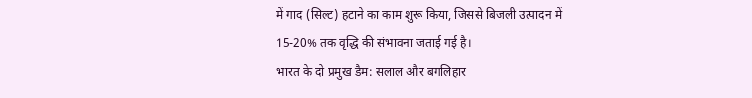में गाद (सिल्ट) हटाने का काम शुरू किया, जिससे बिजली उत्पादन में 15-20% तक वृद्धि की संभावना जताई गई है।
भारत के दो प्रमुख डैम: सलाल और बगलिहार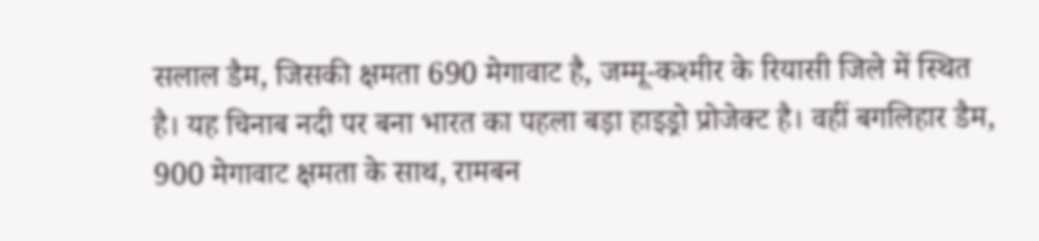सलाल डैम, जिसकी क्षमता 690 मेगावाट है, जम्मू-कश्मीर के रियासी जिले में स्थित है। यह चिनाब नदी पर बना भारत का पहला बड़ा हाइड्रो प्रोजेक्ट है। वहीं बगलिहार डैम, 900 मेगावाट क्षमता के साथ, रामबन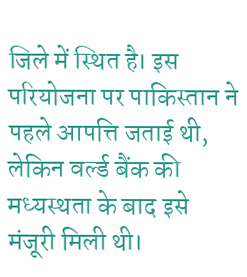जिले में स्थित है। इस परियोजना पर पाकिस्तान ने पहले आपत्ति जताई थी, लेकिन वर्ल्ड बैंक की मध्यस्थता के बाद इसे मंजूरी मिली थी।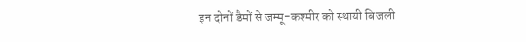इन दोनों डैमों से जम्मू-कश्मीर को स्थायी बिजली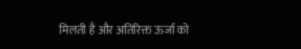मिलती है और अतिरिक्त ऊर्जा को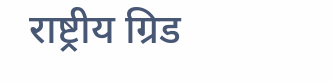राष्ट्रीय ग्रिड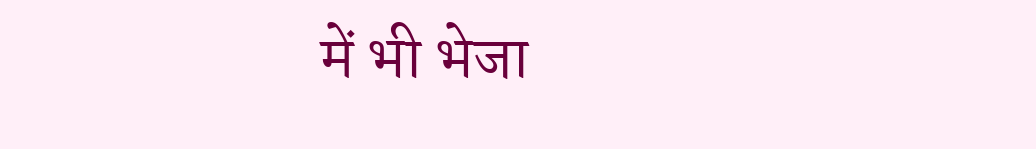में भी भेजा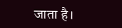जाता है।